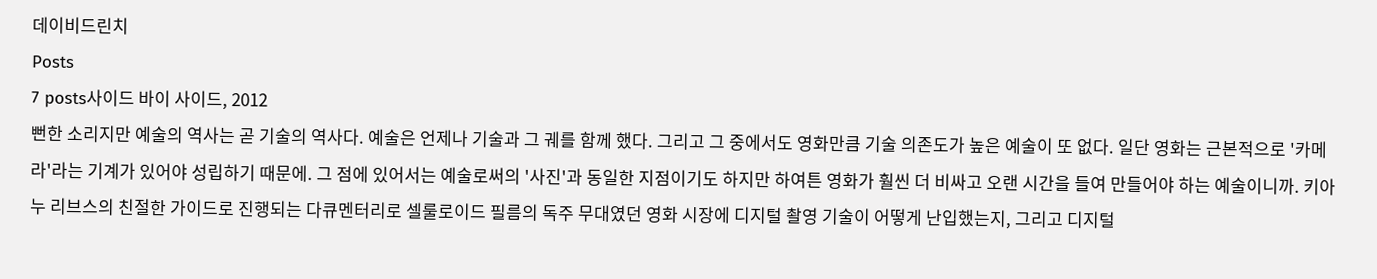데이비드린치
Posts
7 posts사이드 바이 사이드, 2012
뻔한 소리지만 예술의 역사는 곧 기술의 역사다. 예술은 언제나 기술과 그 궤를 함께 했다. 그리고 그 중에서도 영화만큼 기술 의존도가 높은 예술이 또 없다. 일단 영화는 근본적으로 '카메라'라는 기계가 있어야 성립하기 때문에. 그 점에 있어서는 예술로써의 '사진'과 동일한 지점이기도 하지만 하여튼 영화가 훨씬 더 비싸고 오랜 시간을 들여 만들어야 하는 예술이니까. 키아누 리브스의 친절한 가이드로 진행되는 다큐멘터리로 셀룰로이드 필름의 독주 무대였던 영화 시장에 디지털 촬영 기술이 어떻게 난입했는지, 그리고 디지털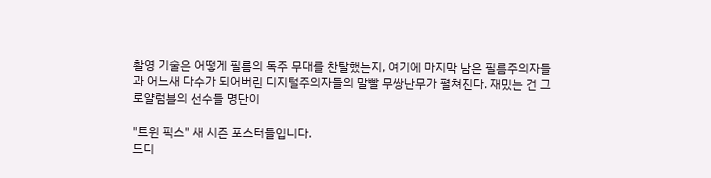촬영 기술은 어떻게 필름의 독주 무대를 찬탈했는지, 여기에 마지막 남은 필름주의자들과 어느새 다수가 되어버린 디지털주의자들의 말빨 무쌍난무가 펼쳐진다. 재밌는 건 그 로얄럼블의 선수들 명단이

"트윈 픽스" 새 시즌 포스터들입니다.
드디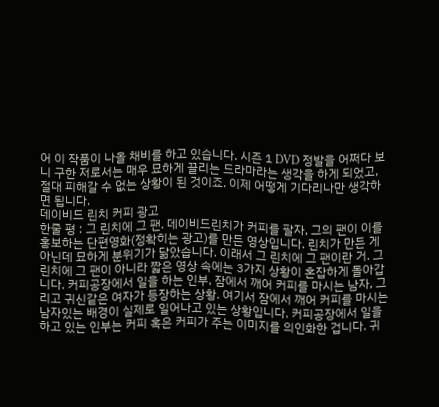어 이 작품이 나올 채비를 하고 있습니다. 시즌 1 DVD 정발을 어쩌다 보니 구한 저로서는 매우 묘하게 끌리는 드라마라는 생각을 하게 되었고, 절대 피해갈 수 없는 상황이 된 것이죠. 이제 어떻게 기다리나만 생각하면 됩니다.
데이비드 린치 커피 광고
한줄 평 : 그 린치에 그 팬. 데이비드린치가 커피를 팔자, 그의 팬이 이를 홍보하는 단편영화(정확히는 광고)를 만든 영상입니다. 린치가 만든 게 아닌데 묘하게 분위기가 닮았습니다. 이래서 그 린치에 그 팬이란 거. 그린치에 그 팬이 아니라 짧은 영상 속에는 3가지 상황이 혼잡하게 돌아갑니다. 커피공장에서 일을 하는 인부, 잠에서 깨어 커피를 마시는 남자, 그리고 귀신같은 여자가 등장하는 상황. 여기서 잠에서 깨어 커피를 마시는 남자있는 배경이 실제로 일어나고 있는 상황입니다. 커피공장에서 일을 하고 있는 인부는 커피 혹은 커피가 주는 이미지를 의인화한 겁니다. 귀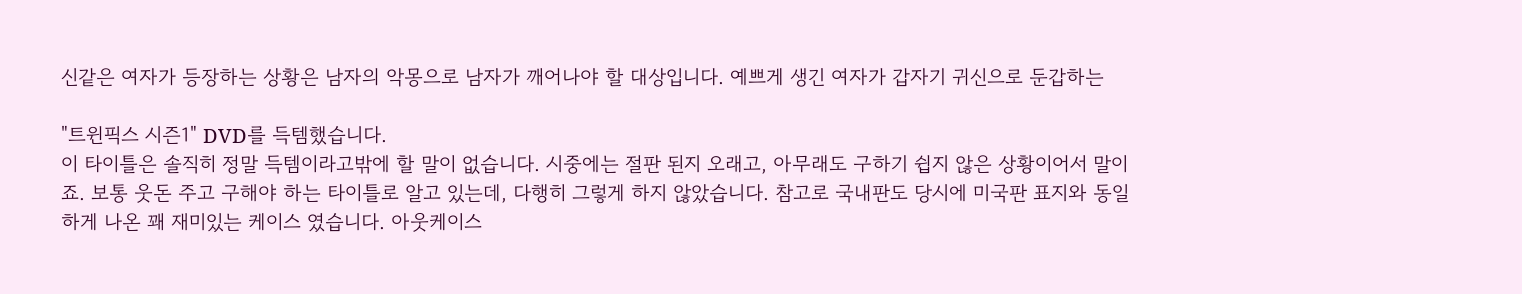신같은 여자가 등장하는 상황은 남자의 악몽으로 남자가 깨어나야 할 대상입니다. 예쁘게 생긴 여자가 갑자기 귀신으로 둔갑하는

"트윈픽스 시즌1" DVD를 득템했습니다.
이 타이틀은 솔직히 정말 득템이라고밖에 할 말이 없습니다. 시중에는 절판 된지 오래고, 아무래도 구하기 쉽지 않은 상황이어서 말이죠. 보통 웃돈 주고 구해야 하는 타이틀로 알고 있는데, 다행히 그렇게 하지 않았습니다. 참고로 국내판도 당시에 미국판 표지와 동일하게 나온 꽤 재미있는 케이스 였습니다. 아웃케이스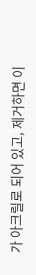가 아크릴로 되어 있고, 제거하면 이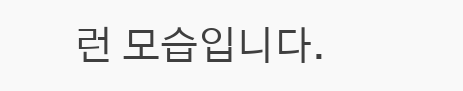런 모습입니다.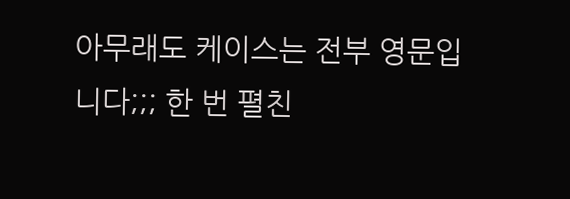아무래도 케이스는 전부 영문입니다;;; 한 번 펼친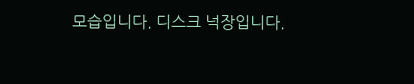모습입니다. 디스크 넉장입니다.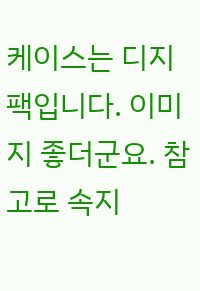케이스는 디지팩입니다. 이미지 좋더군요. 참고로 속지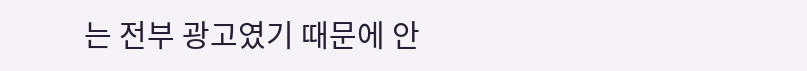는 전부 광고였기 때문에 안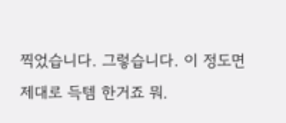찍었습니다. 그렇습니다. 이 정도면 제대로 득템 한거죠 뭐.